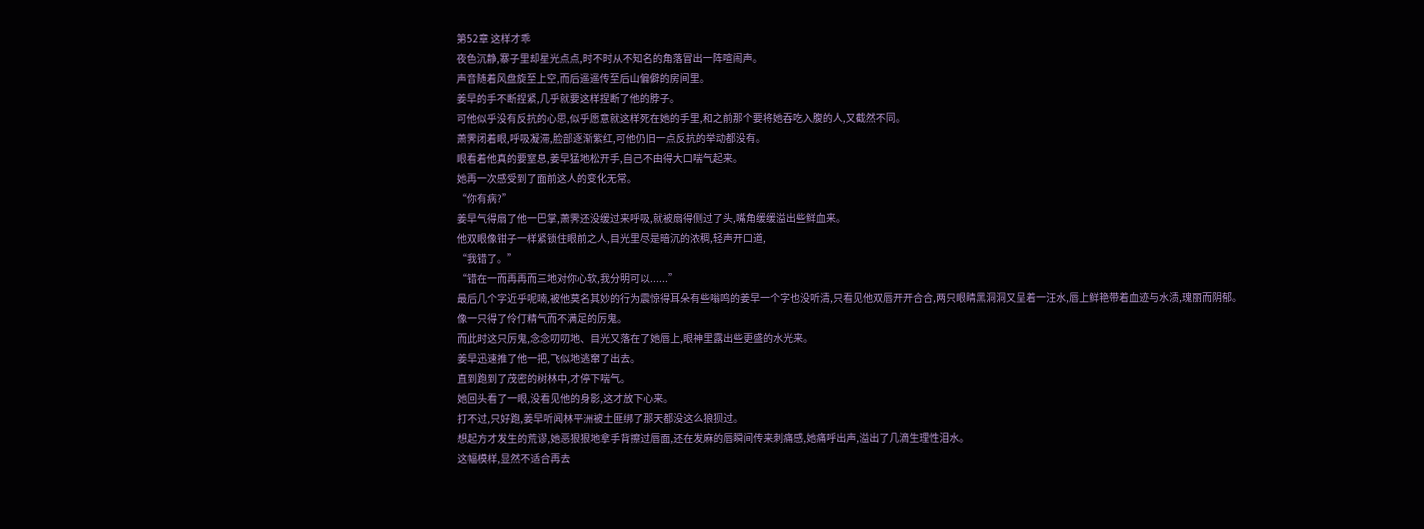第52章 这样才乖
夜色沉静,寨子里却星光点点,时不时从不知名的角落冒出一阵喧闹声。
声音随着风盘旋至上空,而后遥遥传至后山偏僻的房间里。
姜早的手不断捏紧,几乎就要这样捏断了他的脖子。
可他似乎没有反抗的心思,似乎愿意就这样死在她的手里,和之前那个要将她吞吃入腹的人,又截然不同。
萧霁闭着眼,呼吸凝滞,脸部逐渐紫红,可他仍旧一点反抗的举动都没有。
眼看着他真的要窒息,姜早猛地松开手,自己不由得大口喘气起来。
她再一次感受到了面前这人的变化无常。
“你有病?”
姜早气得扇了他一巴掌,萧霁还没缓过来呼吸,就被扇得侧过了头,嘴角缓缓溢出些鲜血来。
他双眼像钳子一样紧锁住眼前之人,目光里尽是暗沉的浓稠,轻声开口道,
“我错了。”
“错在一而再再而三地对你心软,我分明可以......”
最后几个字近乎呢喃,被他莫名其妙的行为震惊得耳朵有些嗡鸣的姜早一个字也没听清,只看见他双唇开开合合,两只眼睛黑洞洞又呈着一汪水,唇上鲜艳带着血迹与水渍,瑰丽而阴郁。
像一只得了伶仃精气而不满足的厉鬼。
而此时这只厉鬼,念念叨叨地、目光又落在了她唇上,眼神里露出些更盛的水光来。
姜早迅速推了他一把,飞似地逃窜了出去。
直到跑到了茂密的树林中,才停下喘气。
她回头看了一眼,没看见他的身影,这才放下心来。
打不过,只好跑,姜早听闻林平洲被土匪绑了那天都没这么狼狈过。
想起方才发生的荒谬,她恶狠狠地拿手背擦过唇面,还在发麻的唇瞬间传来刺痛感,她痛呼出声,溢出了几滴生理性泪水。
这幅模样,显然不适合再去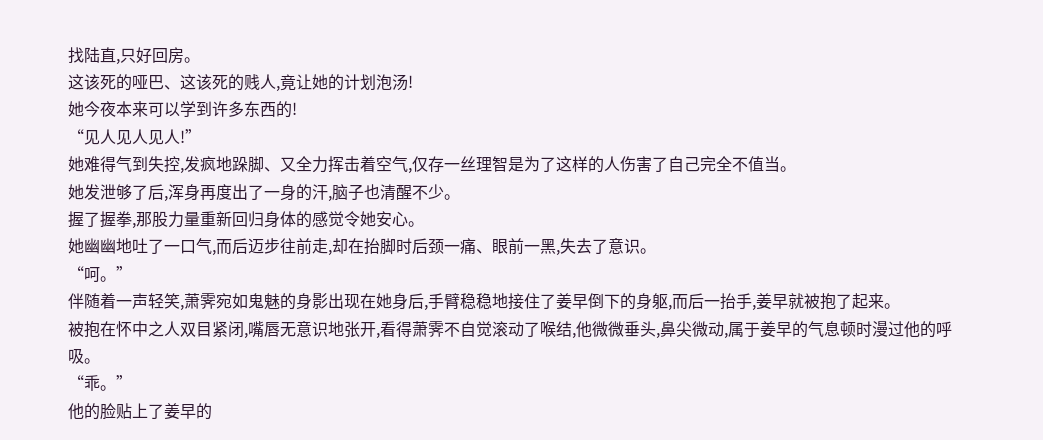找陆直,只好回房。
这该死的哑巴、这该死的贱人,竟让她的计划泡汤!
她今夜本来可以学到许多东西的!
“见人见人见人!”
她难得气到失控,发疯地跺脚、又全力挥击着空气,仅存一丝理智是为了这样的人伤害了自己完全不值当。
她发泄够了后,浑身再度出了一身的汗,脑子也清醒不少。
握了握拳,那股力量重新回归身体的感觉令她安心。
她幽幽地吐了一口气,而后迈步往前走,却在抬脚时后颈一痛、眼前一黑,失去了意识。
“呵。”
伴随着一声轻笑,萧霁宛如鬼魅的身影出现在她身后,手臂稳稳地接住了姜早倒下的身躯,而后一抬手,姜早就被抱了起来。
被抱在怀中之人双目紧闭,嘴唇无意识地张开,看得萧霁不自觉滚动了喉结,他微微垂头,鼻尖微动,属于姜早的气息顿时漫过他的呼吸。
“乖。”
他的脸贴上了姜早的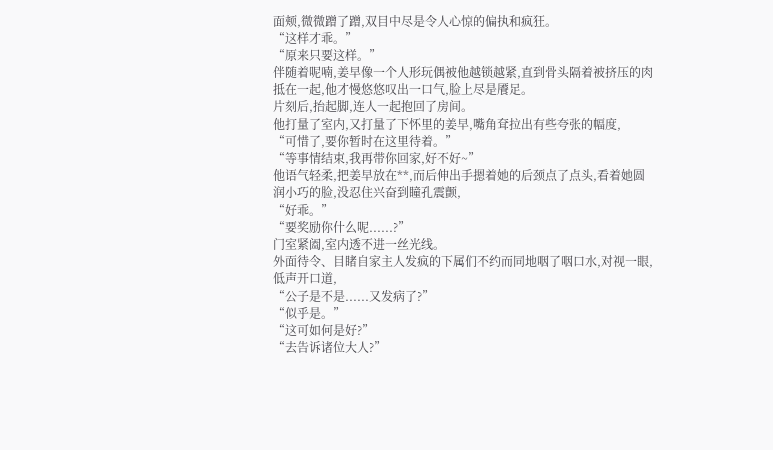面颊,微微蹭了蹭,双目中尽是令人心惊的偏执和疯狂。
“这样才乖。”
“原来只要这样。”
伴随着呢喃,姜早像一个人形玩偶被他越锁越紧,直到骨头隔着被挤压的肉抵在一起,他才慢悠悠叹出一口气,脸上尽是餍足。
片刻后,抬起脚,连人一起抱回了房间。
他打量了室内,又打量了下怀里的姜早,嘴角耷拉出有些夸张的幅度,
“可惜了,要你暂时在这里待着。”
“等事情结束,我再带你回家,好不好~”
他语气轻柔,把姜早放在**,而后伸出手摁着她的后颈点了点头,看着她圆润小巧的脸,没忍住兴奋到瞳孔震颤,
“好乖。”
“要奖励你什么呢......?”
门室紧阖,室内透不进一丝光线。
外面待令、目睹自家主人发疯的下属们不约而同地咽了咽口水,对视一眼,低声开口道,
“公子是不是......又发病了?”
“似乎是。”
“这可如何是好?”
“去告诉诸位大人?”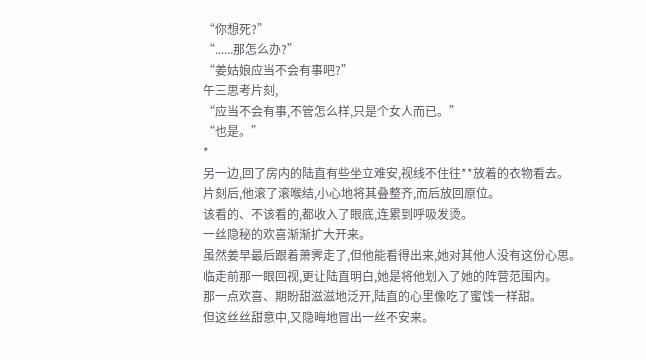“你想死?”
“......那怎么办?”
“姜姑娘应当不会有事吧?”
午三思考片刻,
“应当不会有事,不管怎么样,只是个女人而已。”
“也是。”
*
另一边,回了房内的陆直有些坐立难安,视线不住往**放着的衣物看去。
片刻后,他滚了滚喉结,小心地将其叠整齐,而后放回原位。
该看的、不该看的,都收入了眼底,连累到呼吸发烫。
一丝隐秘的欢喜渐渐扩大开来。
虽然姜早最后跟着萧霁走了,但他能看得出来,她对其他人没有这份心思。
临走前那一眼回视,更让陆直明白,她是将他划入了她的阵营范围内。
那一点欢喜、期盼甜滋滋地泛开,陆直的心里像吃了蜜饯一样甜。
但这丝丝甜意中,又隐晦地冒出一丝不安来。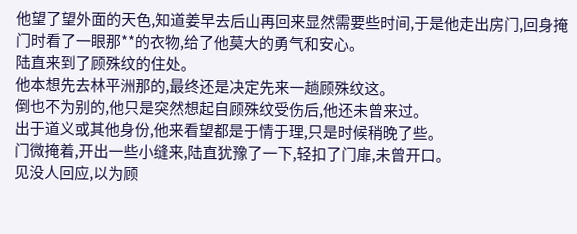他望了望外面的天色,知道姜早去后山再回来显然需要些时间,于是他走出房门,回身掩门时看了一眼那**的衣物,给了他莫大的勇气和安心。
陆直来到了顾殊纹的住处。
他本想先去林平洲那的,最终还是决定先来一趟顾殊纹这。
倒也不为别的,他只是突然想起自顾殊纹受伤后,他还未曾来过。
出于道义或其他身份,他来看望都是于情于理,只是时候稍晚了些。
门微掩着,开出一些小缝来,陆直犹豫了一下,轻扣了门扉,未曾开口。
见没人回应,以为顾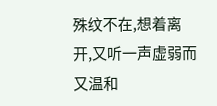殊纹不在,想着离开,又听一声虚弱而又温和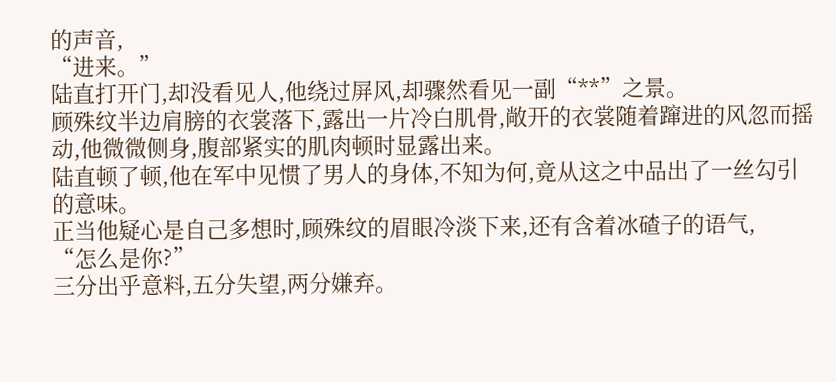的声音,
“进来。”
陆直打开门,却没看见人,他绕过屏风,却骤然看见一副“**”之景。
顾殊纹半边肩膀的衣裳落下,露出一片冷白肌骨,敞开的衣裳随着蹿进的风忽而摇动,他微微侧身,腹部紧实的肌肉顿时显露出来。
陆直顿了顿,他在军中见惯了男人的身体,不知为何,竟从这之中品出了一丝勾引的意味。
正当他疑心是自己多想时,顾殊纹的眉眼冷淡下来,还有含着冰碴子的语气,
“怎么是你?”
三分出乎意料,五分失望,两分嫌弃。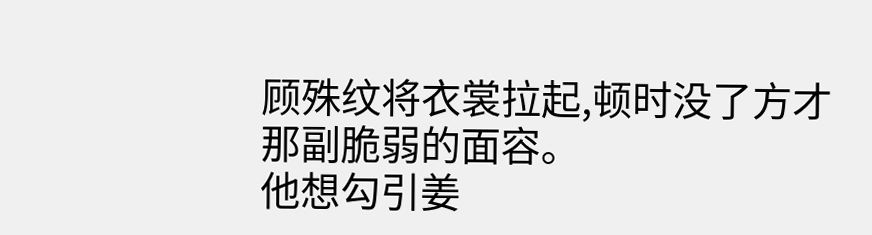顾殊纹将衣裳拉起,顿时没了方才那副脆弱的面容。
他想勾引姜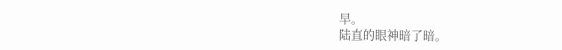早。
陆直的眼神暗了暗。